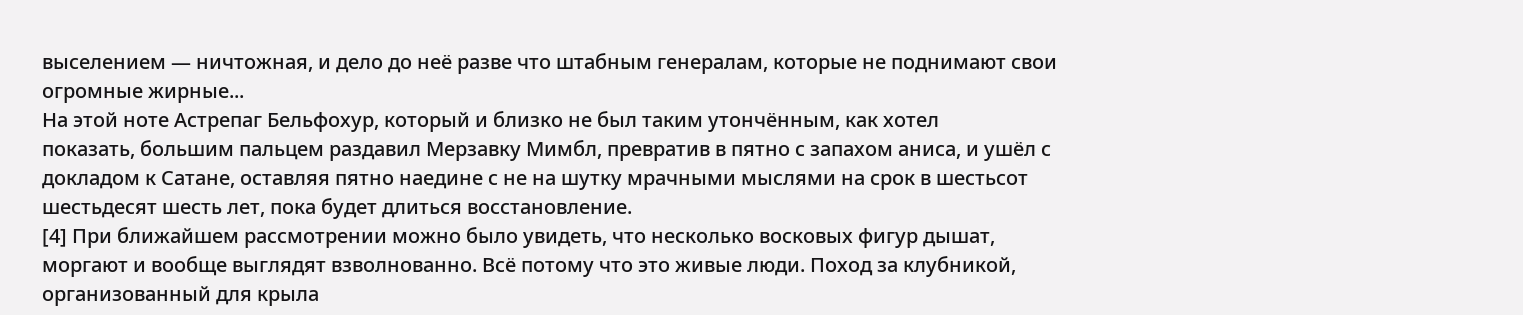выселением — ничтожная, и дело до неё разве что штабным генералам, которые не поднимают свои
огромные жирные...
На этой ноте Астрепаг Бельфохур, который и близко не был таким утончённым, как хотел
показать, большим пальцем раздавил Мерзавку Мимбл, превратив в пятно с запахом аниса, и ушёл с
докладом к Сатане, оставляя пятно наедине с не на шутку мрачными мыслями на срок в шестьсот
шестьдесят шесть лет, пока будет длиться восстановление.
[4] При ближайшем рассмотрении можно было увидеть, что несколько восковых фигур дышат,
моргают и вообще выглядят взволнованно. Всё потому что это живые люди. Поход за клубникой,
организованный для крыла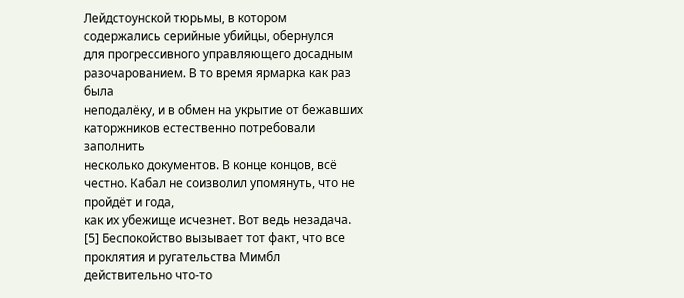Лейдстоунской тюрьмы, в котором содержались серийные убийцы, обернулся
для прогрессивного управляющего досадным разочарованием. В то время ярмарка как раз была
неподалёку, и в обмен на укрытие от бежавших каторжников естественно потребовали заполнить
несколько документов. В конце концов, всё честно. Кабал не соизволил упомянуть, что не пройдёт и года,
как их убежище исчезнет. Вот ведь незадача.
[5] Беспокойство вызывает тот факт, что все проклятия и ругательства Мимбл действительно что-то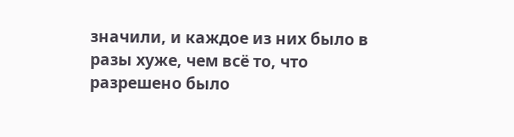значили, и каждое из них было в разы хуже, чем всё то, что разрешено было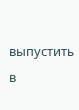выпустить в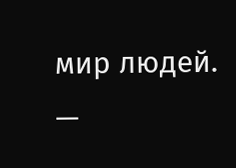мир людей.
—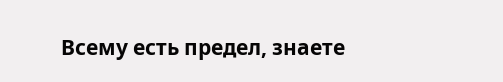Всему есть предел, знаете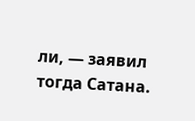ли, — заявил тогда Сатана.